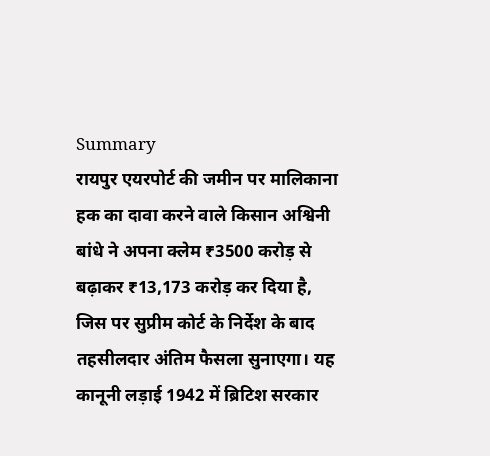Summary
रायपुर एयरपोर्ट की जमीन पर मालिकाना हक का दावा करने वाले किसान अश्विनी बांधे ने अपना क्लेम ₹3500 करोड़ से बढ़ाकर ₹13,173 करोड़ कर दिया है, जिस पर सुप्रीम कोर्ट के निर्देश के बाद तहसीलदार अंतिम फैसला सुनाएगा। यह कानूनी लड़ाई 1942 में ब्रिटिश सरकार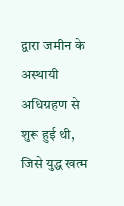द्वारा जमीन के अस्थायी अधिग्रहण से शुरू हुई थी, जिसे युद्ध खत्म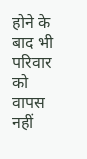होने के बाद भी परिवार को वापस नहीं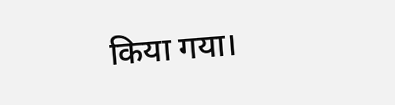किया गया।